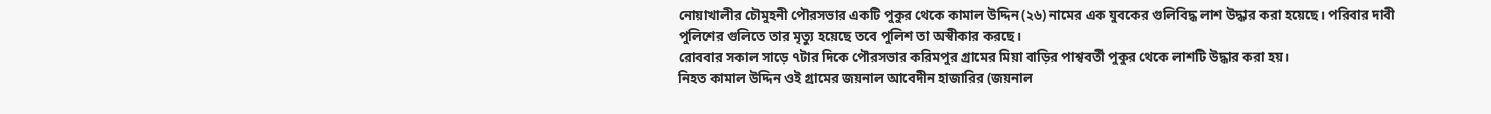নোয়াখালীর চৌমুহনী পৌরসভার একটি পুকুর থেকে কামাল উদ্দিন(২৬) নামের এক যুবকের গুলিবিদ্ধ লাশ উদ্ধার করা হয়েছে। পরিবার দাবী পুলিশের গুলিতে তার মৃত্যু হয়েছে তবে পুলিশ তা অস্বীকার করছে।
রোববার সকাল সাড়ে ৭টার দিকে পৌরসভার করিমপুর গ্রামের মিয়া বাড়ির পাশ্ববর্তী পুকুর থেকে লাশটি উদ্ধার করা হয়।
নিহত কামাল উদ্দিন ওই গ্রামের জয়নাল আবেদীন হাজারির (জয়নাল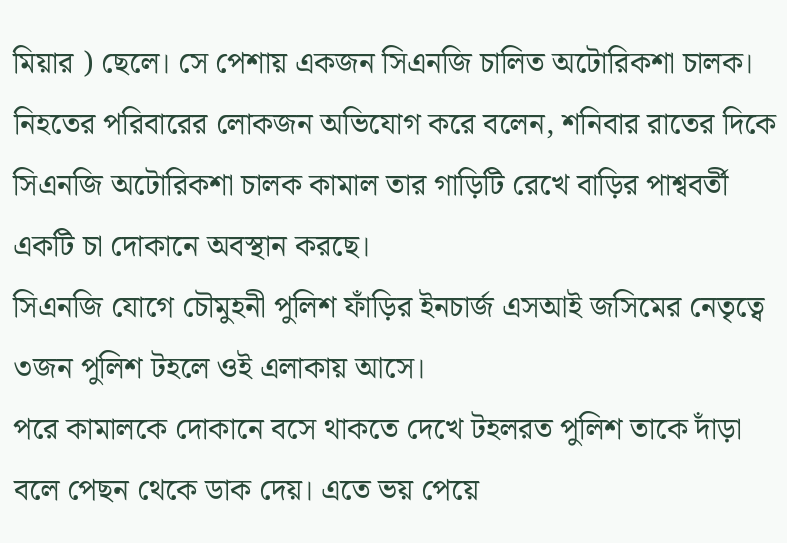মিয়ার ) ছেলে। সে পেশায় একজন সিএনজি চালিত অটোরিকশা চালক।
নিহতের পরিবারের লোকজন অভিযোগ করে বলেন, শনিবার রাতের দিকে সিএনজি অটোরিকশা চালক কামাল তার গাড়িটি রেখে বাড়ির পাশ্ববর্তী একটি চা দোকানে অবস্থান করছে।
সিএনজি যোগে চৌমুহনী পুলিশ ফাঁড়ির ইনচার্জ এসআই জসিমের নেতৃত্বে ৩জন পুলিশ টহলে ওই এলাকায় আসে।
পরে কামালকে দোকানে বসে থাকতে দেখে টহলরত পুলিশ তাকে দাঁড়া বলে পেছন থেকে ডাক দেয়। এতে ভয় পেয়ে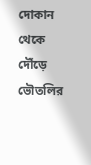দোকান থেকে দৌঁড়ে ভৌতলির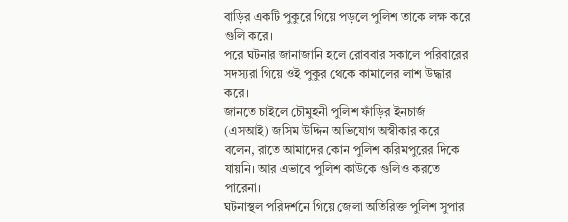বাড়ির একটি পুকুরে গিয়ে পড়লে পুলিশ তাকে লক্ষ করে গুলি করে।
পরে ঘটনার জানাজানি হলে রোববার সকালে পরিবারের সদস্যরা গিয়ে ওই পুকুর থেকে কামালের লাশ উদ্ধার করে।
জানতে চাইলে চৌমুহনী পুলিশ ফাঁড়ির ইনচার্জ (এসআই) জসিম উদ্দিন অভিযোগ অস্বীকার করে বলেন, রাতে আমাদের কোন পুলিশ করিমপুরের দিকে যায়নি। আর এভাবে পুলিশ কাউকে গুলিও করতে পারেনা।
ঘটনাস্থল পরিদর্শনে গিয়ে জেলা অতিরিক্ত পুলিশ সুপার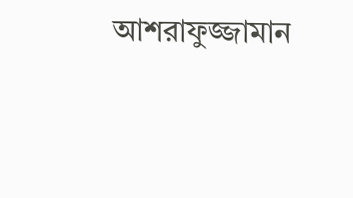আশরাফুজ্জামান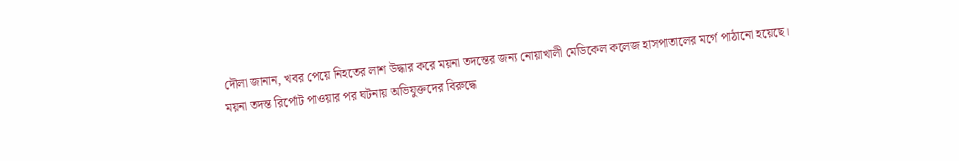দৌলা জানান, খবর পেয়ে নিহতের লাশ উদ্ধার করে ময়না তদন্তের জন্য নোয়াখালী মেডিকেল কলেজ হাসপাতালের মর্গে পাঠানো হয়েছে।
ময়না তদন্ত রির্পোট পাওয়ার পর ঘটনায় অভিযুক্তদের বিরুদ্ধে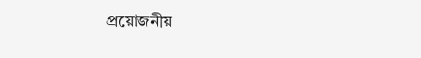প্রয়োজনীয়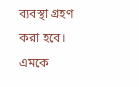ব্যবস্থা গ্রহণ করা হবে।
এমকে